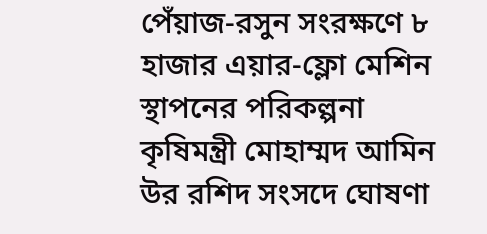পেঁয়াজ-রসুন সংরক্ষণে ৮ হাজার এয়ার-ফ্লো মেশিন স্থাপনের পরিকল্পনা
কৃষিমন্ত্রী মোহাম্মদ আমিন উর রশিদ সংসদে ঘোষণা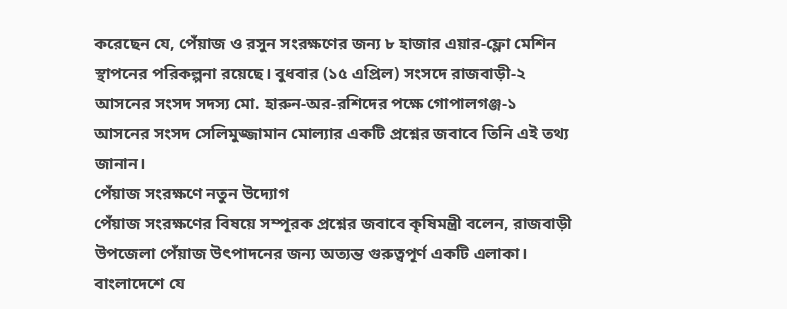করেছেন যে, পেঁয়াজ ও রসুন সংরক্ষণের জন্য ৮ হাজার এয়ার-ফ্লো মেশিন স্থাপনের পরিকল্পনা রয়েছে। বুধবার (১৫ এপ্রিল) সংসদে রাজবাড়ী-২ আসনের সংসদ সদস্য মো. হারুন-অর-রশিদের পক্ষে গোপালগঞ্জ-১ আসনের সংসদ সেলিমুজ্জামান মোল্যার একটি প্রশ্নের জবাবে তিনি এই তথ্য জানান।
পেঁয়াজ সংরক্ষণে নতুন উদ্যোগ
পেঁয়াজ সংরক্ষণের বিষয়ে সম্পূরক প্রশ্নের জবাবে কৃষিমন্ত্রী বলেন, রাজবাড়ী উপজেলা পেঁয়াজ উৎপাদনের জন্য অত্যন্ত গুরুত্বপূর্ণ একটি এলাকা। বাংলাদেশে যে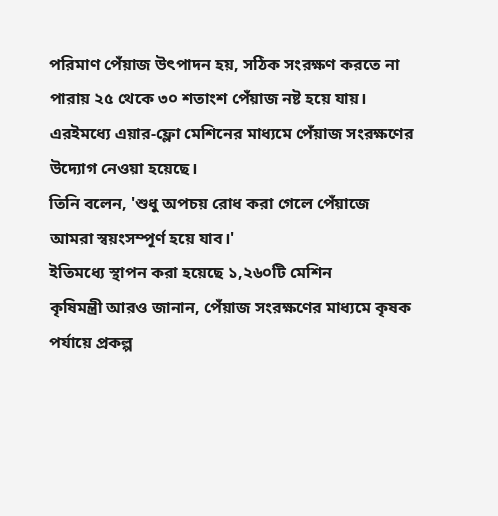পরিমাণ পেঁয়াজ উৎপাদন হয়, সঠিক সংরক্ষণ করতে না পারায় ২৫ থেকে ৩০ শতাংশ পেঁয়াজ নষ্ট হয়ে যায়। এরইমধ্যে এয়ার-ফ্লো মেশিনের মাধ্যমে পেঁয়াজ সংরক্ষণের উদ্যোগ নেওয়া হয়েছে।
তিনি বলেন, 'শুধু অপচয় রোধ করা গেলে পেঁয়াজে আমরা স্বয়ংসম্পূর্ণ হয়ে যাব।'
ইতিমধ্যে স্থাপন করা হয়েছে ১,২৬০টি মেশিন
কৃষিমন্ত্রী আরও জানান, পেঁয়াজ সংরক্ষণের মাধ্যমে কৃষক পর্যায়ে প্রকল্প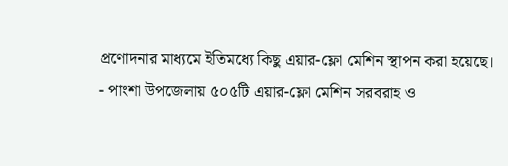প্রণোদনার মাধ্যমে ইতিমধ্যে কিছু এয়ার-ফ্লো মেশিন স্থাপন করা হয়েছে।
- পাংশা উপজেলায় ৫০৫টি এয়ার-ফ্লো মেশিন সরবরাহ ও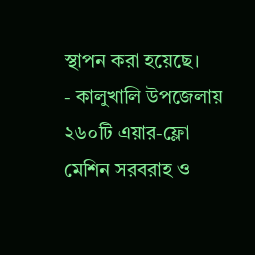স্থাপন করা হয়েছে।
- কালুখালি উপজেলায় ২৬০টি এয়ার-ফ্লো মেশিন সরবরাহ ও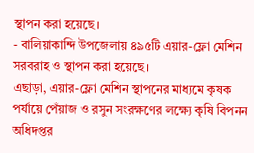স্থাপন করা হয়েছে।
- বালিয়াকান্দি উপজেলায় ৪৯৫টি এয়ার-ফ্লো মেশিন সরবরাহ ও স্থাপন করা হয়েছে।
এছাড়া, এয়ার-ফ্লো মেশিন স্থাপনের মাধ্যমে কৃষক পর্যায়ে পেঁয়াজ ও রসুন সংরক্ষণের লক্ষ্যে কৃষি বিপনন অধিদপ্তর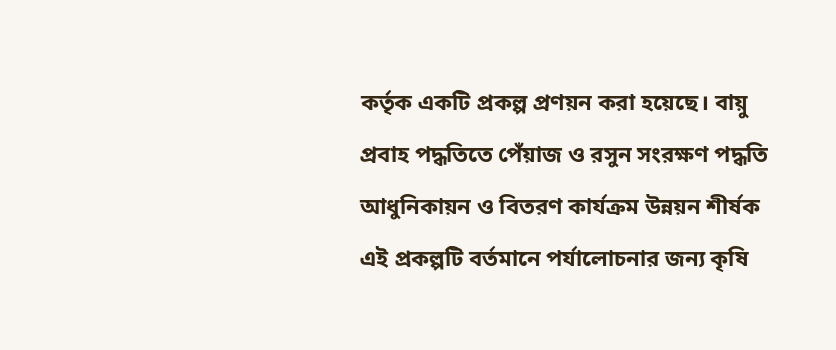কর্তৃক একটি প্রকল্প প্রণয়ন করা হয়েছে। বায়ু প্রবাহ পদ্ধতিতে পেঁয়াজ ও রসুন সংরক্ষণ পদ্ধতি আধুনিকায়ন ও বিতরণ কার্যক্রম উন্নয়ন শীর্ষক এই প্রকল্পটি বর্তমানে পর্যালোচনার জন্য কৃষি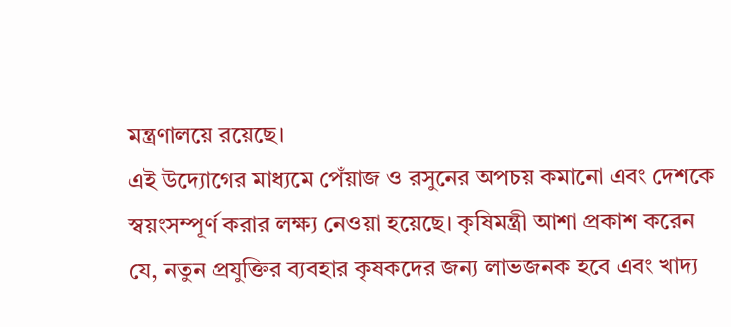মন্ত্রণালয়ে রয়েছে।
এই উদ্যোগের মাধ্যমে পেঁয়াজ ও রসুনের অপচয় কমানো এবং দেশকে স্বয়ংসম্পূর্ণ করার লক্ষ্য নেওয়া হয়েছে। কৃষিমন্ত্রী আশা প্রকাশ করেন যে, নতুন প্রযুক্তির ব্যবহার কৃষকদের জন্য লাভজনক হবে এবং খাদ্য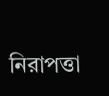নিরাপত্তা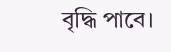বৃদ্ধি পাবে।